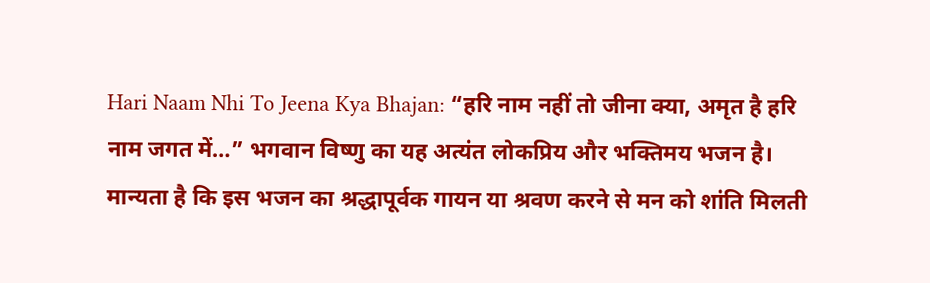Hari Naam Nhi To Jeena Kya Bhajan: “हरि नाम नहीं तो जीना क्या, अमृत है हरि नाम जगत में…” भगवान विष्णु का यह अत्यंत लोकप्रिय और भक्तिमय भजन है। मान्यता है कि इस भजन का श्रद्धापूर्वक गायन या श्रवण करने से मन को शांति मिलती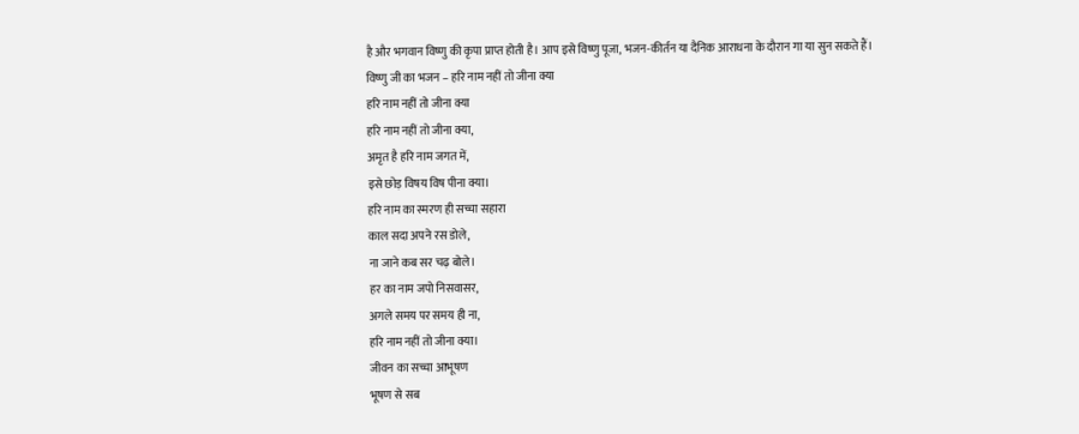है और भगवान विष्णु की कृपा प्राप्त होती है। आप इसे विष्णु पूजा, भजन-कीर्तन या दैनिक आराधना के दौरान गा या सुन सकते हैं।
विष्णु जी का भजन – हरि नाम नहीं तो जीना क्या
हरि नाम नहीं तो जीना क्या
हरि नाम नहीं तो जीना क्या,
अमृत है हरि नाम जगत में,
इसे छोड़ विषय विष पीना क्या।
हरि नाम का स्मरण ही सच्चा सहारा
काल सदा अपने रस डोले,
ना जाने कब सर चढ़ बोले।
हर का नाम जपो निसवासर,
अगले समय पर समय ही ना,
हरि नाम नहीं तो जीना क्या।
जीवन का सच्चा आभूषण
भूषण से सब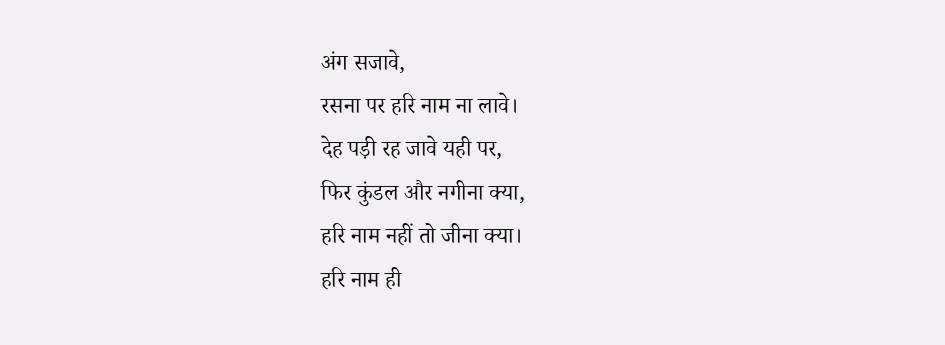अंग सजावे,
रसना पर हरि नाम ना लावे।
देह पड़ी रह जावे यही पर,
फिर कुंडल और नगीना क्या,
हरि नाम नहीं तो जीना क्या।
हरि नाम ही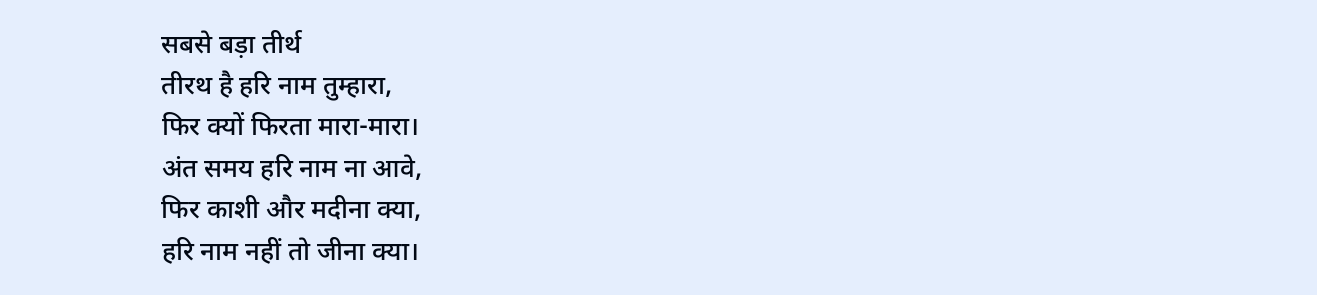सबसे बड़ा तीर्थ
तीरथ है हरि नाम तुम्हारा,
फिर क्यों फिरता मारा-मारा।
अंत समय हरि नाम ना आवे,
फिर काशी और मदीना क्या,
हरि नाम नहीं तो जीना क्या।